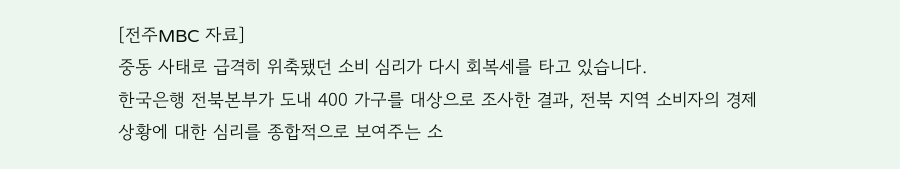[전주MBC 자료]
중동 사태로 급격히 위축됐던 소비 심리가 다시 회복세를 타고 있습니다.
한국은행 전북본부가 도내 400 가구를 대상으로 조사한 결과, 전북 지역 소비자의 경제 상황에 대한 심리를 종합적으로 보여주는 소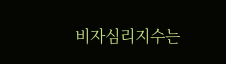비자심리지수는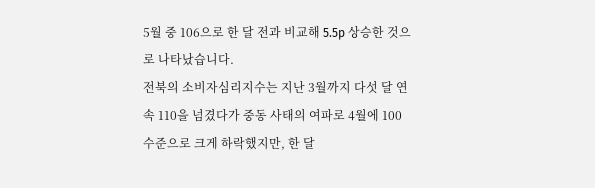5월 중 106으로 한 달 전과 비교해 5.5p 상승한 것으로 나타났습니다.
전북의 소비자심리지수는 지난 3월까지 다섯 달 연속 110을 넘겼다가 중동 사태의 여파로 4월에 100 수준으로 크게 하락했지만, 한 달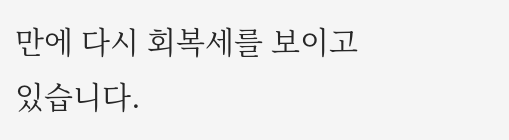만에 다시 회복세를 보이고 있습니다.